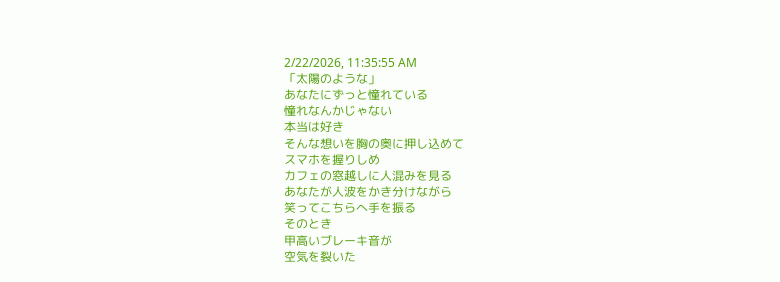2/22/2026, 11:35:55 AM
「太陽のような」
あなたにずっと憧れている
憧れなんかじゃない
本当は好き
そんな想いを胸の奥に押し込めて
スマホを握りしめ
カフェの窓越しに人混みを見る
あなたが人波をかき分けながら
笑ってこちらへ手を振る
そのとき
甲高いブレーキ音が
空気を裂いた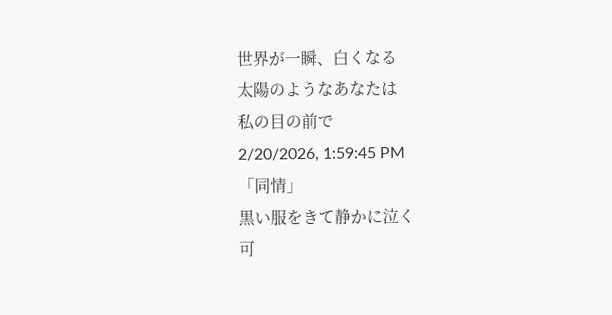世界が一瞬、白くなる
太陽のようなあなたは
私の目の前で
2/20/2026, 1:59:45 PM
「同情」
黒い服をきて静かに泣く
可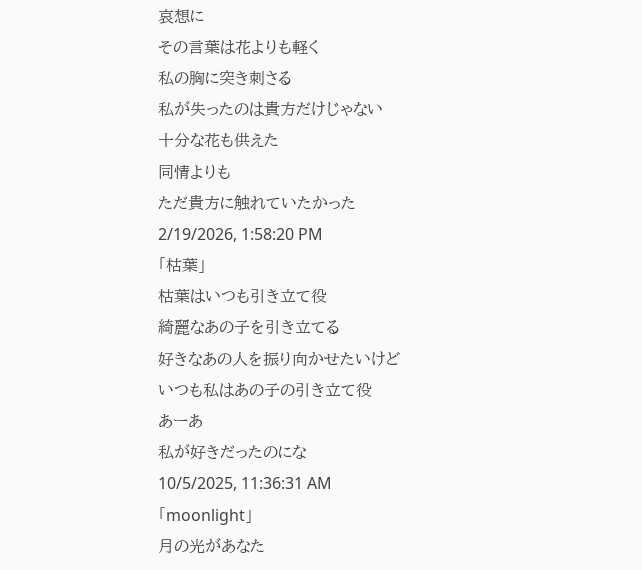哀想に
その言葉は花よりも軽く
私の胸に突き刺さる
私が失ったのは貴方だけじゃない
十分な花も供えた
同情よりも
ただ貴方に触れていたかった
2/19/2026, 1:58:20 PM
「枯葉」
枯葉はいつも引き立て役
綺麗なあの子を引き立てる
好きなあの人を振り向かせたいけど
いつも私はあの子の引き立て役
あーあ
私が好きだったのにな
10/5/2025, 11:36:31 AM
「moonlight」
月の光があなた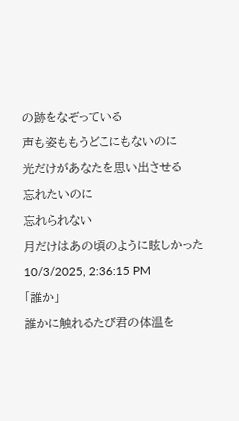の跡をなぞっている
声も姿ももうどこにもないのに
光だけがあなたを思い出させる
忘れたいのに
忘れられない
月だけはあの頃のように眩しかった
10/3/2025, 2:36:15 PM
「誰か」
誰かに触れるたび君の体温を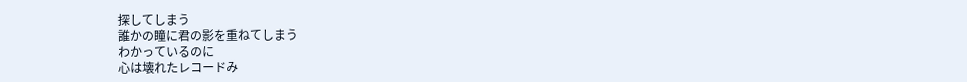探してしまう
誰かの瞳に君の影を重ねてしまう
わかっているのに
心は壊れたレコードみ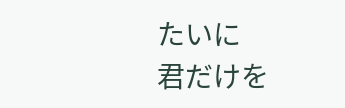たいに
君だけを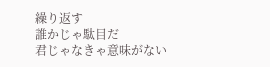繰り返す
誰かじゃ駄目だ
君じゃなきゃ意味がない